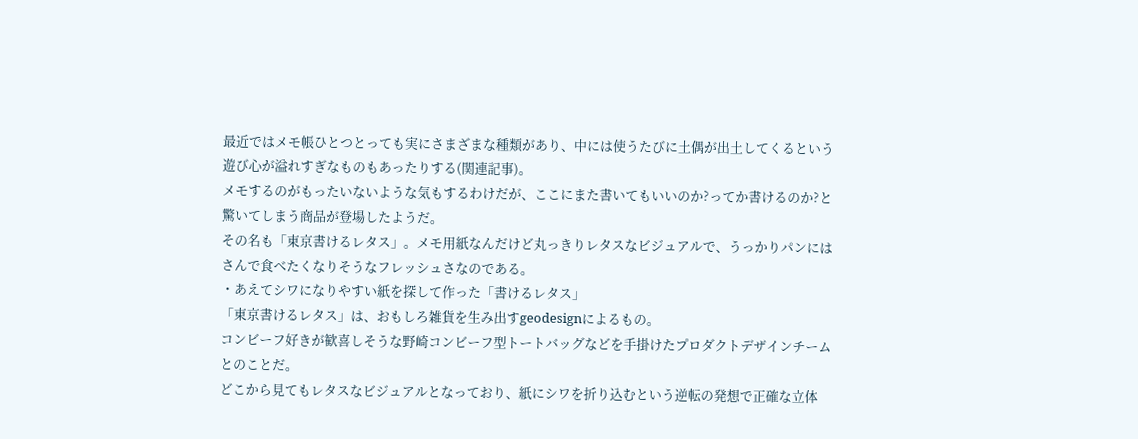最近ではメモ帳ひとつとっても実にさまざまな種類があり、中には使うたびに土偶が出土してくるという遊び心が溢れすぎなものもあったりする(関連記事)。
メモするのがもったいないような気もするわけだが、ここにまた書いてもいいのか?ってか書けるのか?と驚いてしまう商品が登場したようだ。
その名も「東京書けるレタス」。メモ用紙なんだけど丸っきりレタスなビジュアルで、うっかりパンにはさんで食べたくなりそうなフレッシュさなのである。
・あえてシワになりやすい紙を探して作った「書けるレタス」
「東京書けるレタス」は、おもしろ雑貨を生み出すgeodesignによるもの。
コンビーフ好きが歓喜しそうな野崎コンビーフ型トートバッグなどを手掛けたプロダクトデザインチームとのことだ。
どこから見てもレタスなビジュアルとなっており、紙にシワを折り込むという逆転の発想で正確な立体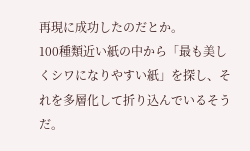再現に成功したのだとか。
100種類近い紙の中から「最も美しくシワになりやすい紙」を探し、それを多層化して折り込んでいるそうだ。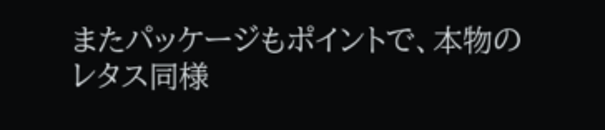またパッケージもポイントで、本物のレタス同様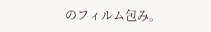のフィルム包み。